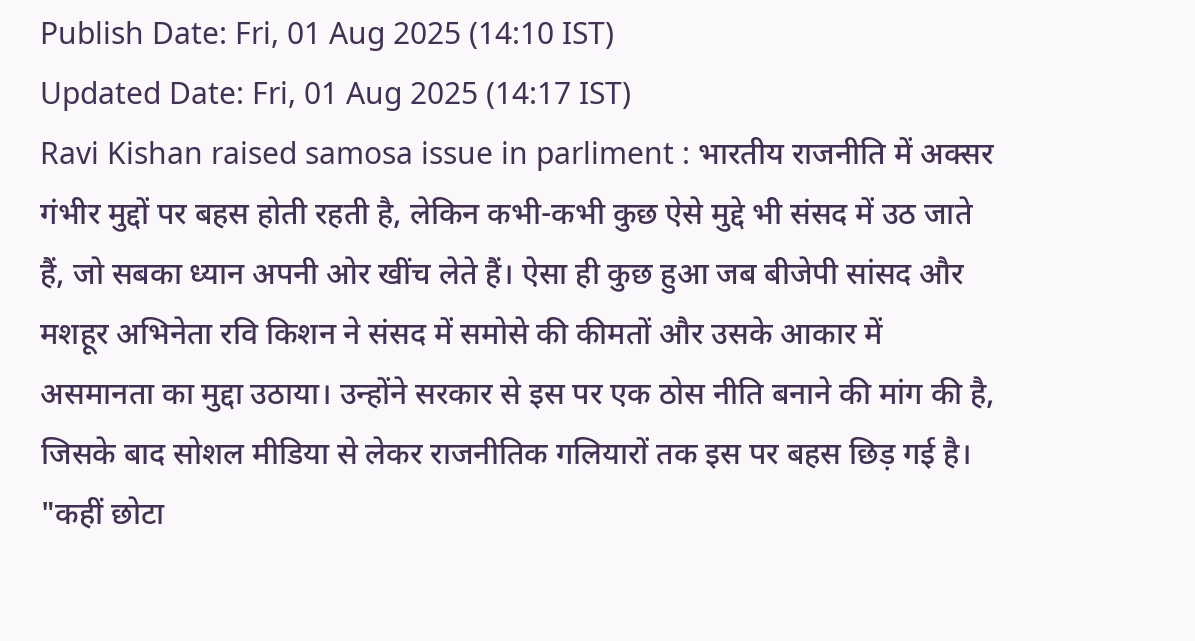Publish Date: Fri, 01 Aug 2025 (14:10 IST)
Updated Date: Fri, 01 Aug 2025 (14:17 IST)
Ravi Kishan raised samosa issue in parliment : भारतीय राजनीति में अक्सर गंभीर मुद्दों पर बहस होती रहती है, लेकिन कभी-कभी कुछ ऐसे मुद्दे भी संसद में उठ जाते हैं, जो सबका ध्यान अपनी ओर खींच लेते हैं। ऐसा ही कुछ हुआ जब बीजेपी सांसद और मशहूर अभिनेता रवि किशन ने संसद में समोसे की कीमतों और उसके आकार में असमानता का मुद्दा उठाया। उन्होंने सरकार से इस पर एक ठोस नीति बनाने की मांग की है, जिसके बाद सोशल मीडिया से लेकर राजनीतिक गलियारों तक इस पर बहस छिड़ गई है।
"कहीं छोटा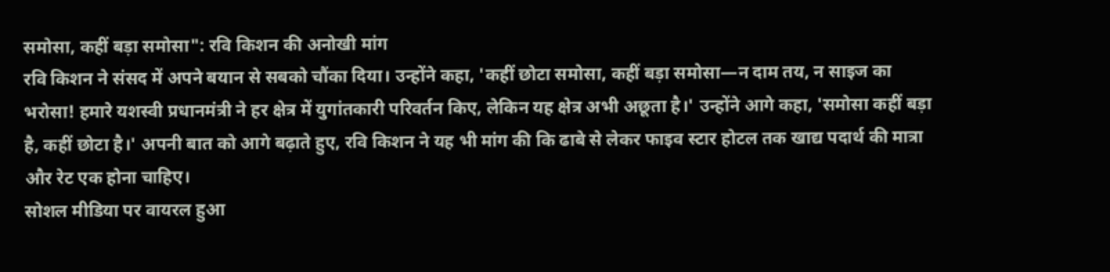समोसा, कहीं बड़ा समोसा": रवि किशन की अनोखी मांग
रवि किशन ने संसद में अपने बयान से सबको चौंका दिया। उन्होंने कहा, 'कहीं छोटा समोसा, कहीं बड़ा समोसा—न दाम तय, न साइज का भरोसा! हमारे यशस्वी प्रधानमंत्री ने हर क्षेत्र में युगांतकारी परिवर्तन किए, लेकिन यह क्षेत्र अभी अछूता है।' उन्होंने आगे कहा, 'समोसा कहीं बड़ा है, कहीं छोटा है।' अपनी बात को आगे बढ़ाते हुए, रवि किशन ने यह भी मांग की कि ढाबे से लेकर फाइव स्टार होटल तक खाद्य पदार्थ की मात्रा और रेट एक होना चाहिए।
सोशल मीडिया पर वायरल हुआ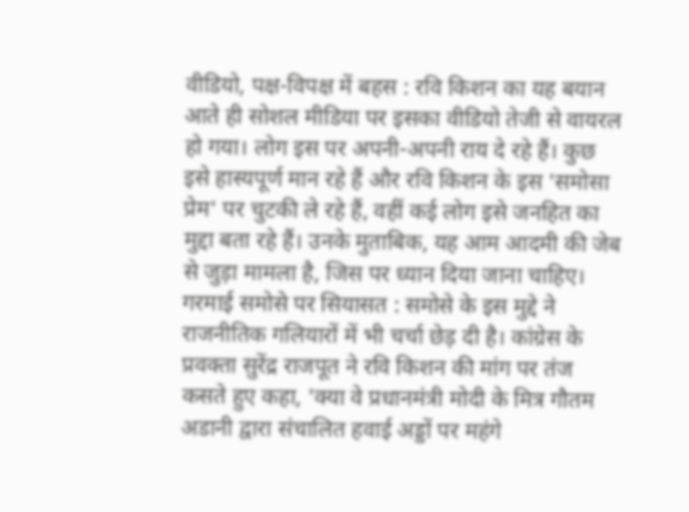वीडियो, पक्ष-विपक्ष में बहस : रवि किशन का यह बयान आते ही सोशल मीडिया पर इसका वीडियो तेजी से वायरल हो गया। लोग इस पर अपनी-अपनी राय दे रहे हैं। कुछ इसे हास्यपूर्ण मान रहे हैं और रवि किशन के इस 'समोसा प्रेम' पर चुटकी ले रहे हैं, वहीं कई लोग इसे जनहित का मुद्दा बता रहे हैं। उनके मुताबिक, यह आम आदमी की जेब से जुड़ा मामला है, जिस पर ध्यान दिया जाना चाहिए।
गरमाई समोसे पर सियासत : समोसे के इस मुद्दे ने राजनीतिक गलियारों में भी चर्चा छेड़ दी है। कांग्रेस के प्रवक्ता सुरेंद्र राजपूत ने रवि किशन की मांग पर तंज कसते हुए कहा, 'क्या वे प्रधानमंत्री मोदी के मित्र गौतम अडानी द्वारा संचालित हवाई अड्डों पर महंगे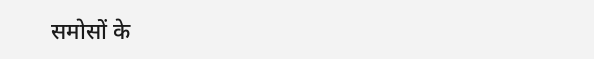समोसों के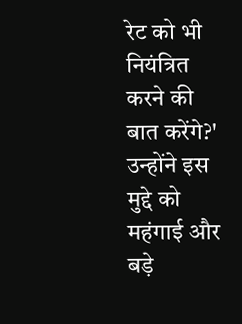रेट को भी नियंत्रित करने की बात करेंगे?' उन्होंने इस मुद्दे को महंगाई और बड़े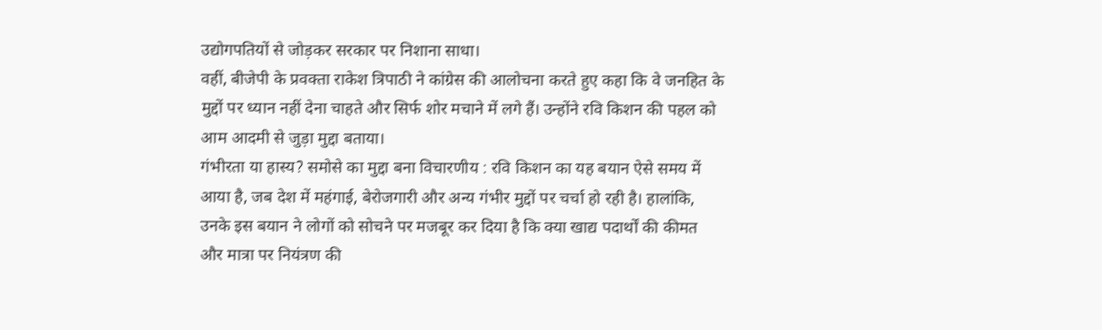उद्योगपतियों से जोड़कर सरकार पर निशाना साधा।
वहीं, बीजेपी के प्रवक्ता राकेश त्रिपाठी ने कांग्रेस की आलोचना करते हुए कहा कि वे जनहित के मुद्दों पर ध्यान नहीं देना चाहते और सिर्फ शोर मचाने में लगे हैं। उन्होंने रवि किशन की पहल को आम आदमी से जुड़ा मुद्दा बताया।
गंभीरता या हास्य? समोसे का मुद्दा बना विचारणीय : रवि किशन का यह बयान ऐसे समय में आया है, जब देश में महंगाई, बेरोजगारी और अन्य गंभीर मुद्दों पर चर्चा हो रही है। हालांकि, उनके इस बयान ने लोगों को सोचने पर मजबूर कर दिया है कि क्या खाद्य पदार्थों की कीमत और मात्रा पर नियंत्रण की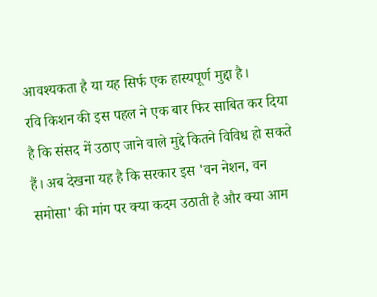आवश्यकता है या यह सिर्फ एक हास्यपूर्ण मुद्दा है।
रवि किशन की इस पहल ने एक बार फिर साबित कर दिया है कि संसद में उठाए जाने वाले मुद्दे कितने विविध हो सकते हैं। अब देखना यह है कि सरकार इस 'वन नेशन, वन समोसा' की मांग पर क्या कदम उठाती है और क्या आम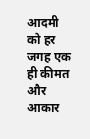आदमी को हर जगह एक ही कीमत और आकार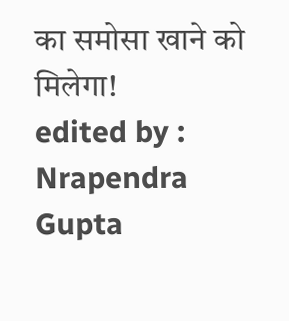का समोसा खाने को मिलेगा!
edited by : Nrapendra Gupta